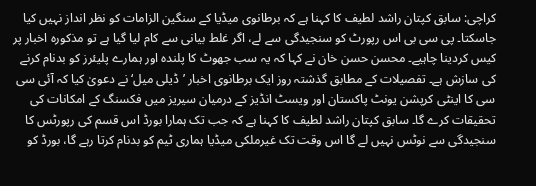کراچی: سابق کپتان راشد لطیف کا کہنا ہے کہ برطانوی میڈیا کے سنگین الزامات کو نظر انداز نہیں کیا جاسکتا۔ پی سی بی اس رپورٹ کو سنجیدگی سے لے، اگر غلط بیانی سے کام لیا گیا ہے تو مذکورہ اخبار پر کیس کردینا چاہیے۔ محسن حسن خان نے کہا کہ یہ سب جھوٹ کا پلندہ اور ہمارے پلیئرز کو بدنام کرنے کی سازش ہے۔ تفصیلات کے مطابق گذشتہ روز ایک برطانوی اخبار ’ڈیلی میل‘ نے دعویٰ کیا کہ آئی سی سی کا اینٹی کرپشن یونٹ پاکستان اور ویسٹ انڈیز کے درمیان سیریز میں فکسنگ کے امکانات کی تحقیقات کرے گا۔ سابق کپتان راشد لطیف کا کہنا ہے کہ جب تک ہمارا بورڈ اس قسم کی رپورٹس کا سنجیدگی سے نوٹس نہیں لے گا اس وقت تک غیرملکی میڈیا ہماری ٹیم کو بدنام کرتا رہے گا، بورڈ کو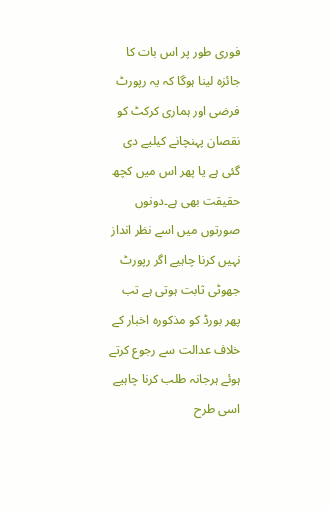فوری طور پر اس بات کا جائزہ لینا ہوگا کہ یہ رپورٹ فرضی اور ہماری کرکٹ کو نقصان پہنچانے کیلیے دی گئی ہے یا پھر اس میں کچھ حقیقت بھی ہے۔دونوں صورتوں میں اسے نظر انداز نہیں کرنا چاہیے اگر رپورٹ جھوٹی ثابت ہوتی ہے تب پھر بورڈ کو مذکورہ اخبار کے خلاف عدالت سے رجوع کرتے ہوئے ہرجانہ طلب کرنا چاہیے اسی طرح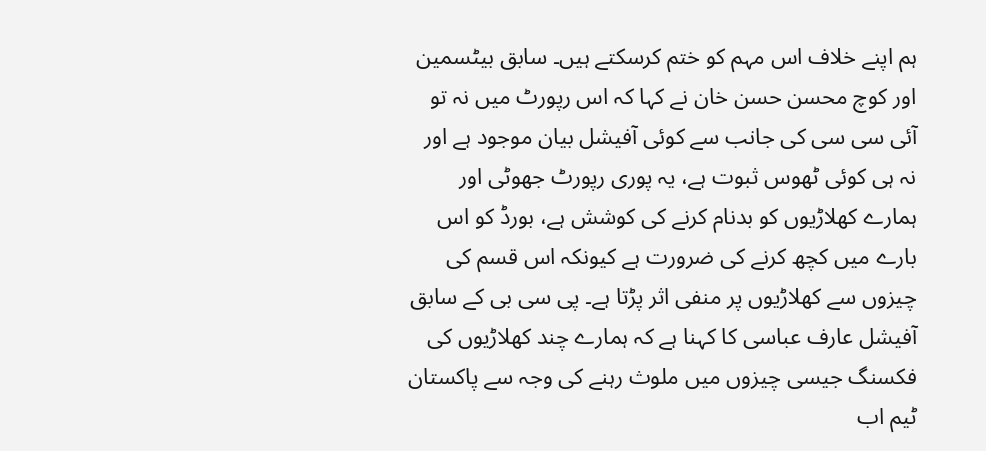ہم اپنے خلاف اس مہم کو ختم کرسکتے ہیں۔ سابق بیٹسمین اور کوچ محسن حسن خان نے کہا کہ اس رپورٹ میں نہ تو آئی سی سی کی جانب سے کوئی آفیشل بیان موجود ہے اور نہ ہی کوئی ٹھوس ثبوت ہے، یہ پوری رپورٹ جھوٹی اور ہمارے کھلاڑیوں کو بدنام کرنے کی کوشش ہے، بورڈ کو اس بارے میں کچھ کرنے کی ضرورت ہے کیونکہ اس قسم کی چیزوں سے کھلاڑیوں پر منفی اثر پڑتا ہے۔ پی سی بی کے سابق آفیشل عارف عباسی کا کہنا ہے کہ ہمارے چند کھلاڑیوں کی فکسنگ جیسی چیزوں میں ملوث رہنے کی وجہ سے پاکستان ٹیم اب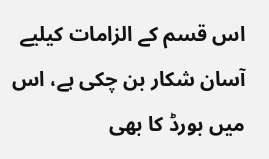اس قسم کے الزامات کیلیے آسان شکار بن چکی ہے، اس میں بورڈ کا بھی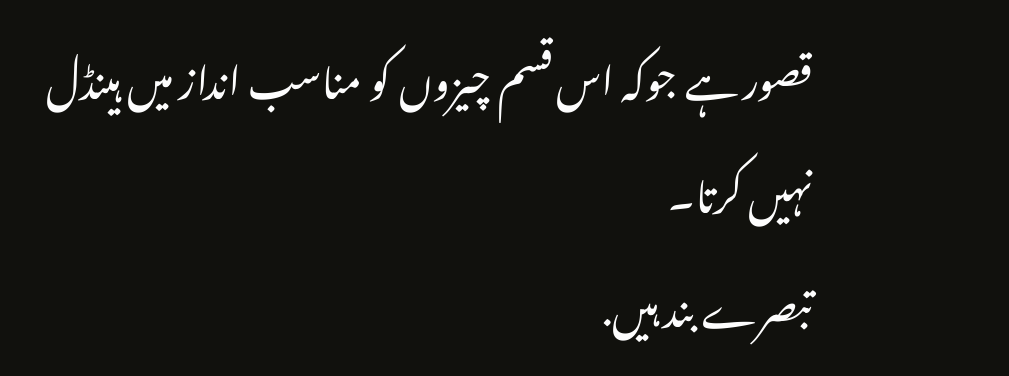قصور ہے جوکہ اس قسم چیزوں کو مناسب انداز میں ہینڈل نہیں کرتا۔
تبصرے بند ہیں.